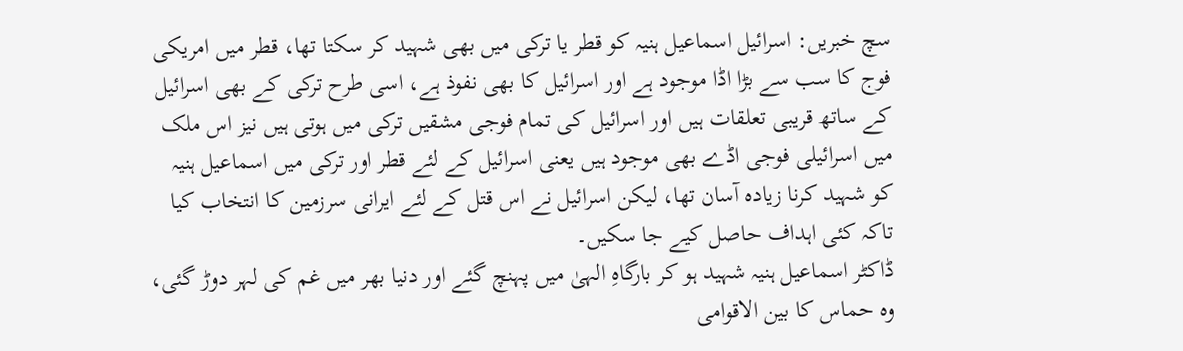سچ خبریں: اسرائیل اسماعیل ہنیہ کو قطر یا ترکی میں بھی شہید کر سکتا تھا، قطر میں امریکی فوج کا سب سے بڑا اڈا موجود ہے اور اسرائیل کا بھی نفوذ ہے، اسی طرح ترکی کے بھی اسرائیل کے ساتھ قریبی تعلقات ہیں اور اسرائیل کی تمام فوجی مشقیں ترکی میں ہوتی ہیں نیز اس ملک میں اسرائیلی فوجی اڈے بھی موجود ہیں یعنی اسرائیل کے لئے قطر اور ترکی میں اسماعیل ہنیہ کو شہید کرنا زیادہ آسان تھا، لیکن اسرائیل نے اس قتل کے لئے ایرانی سرزمین کا انتخاب کیا تاکہ کئی اہداف حاصل کیے جا سکیں۔
ڈاکٹر اسماعیل ہنیہ شہید ہو کر بارگاہِ الہیٰ میں پہنچ گئے اور دنیا بھر میں غم کی لہر دوڑ گئی، وہ حماس کا بین الاقوامی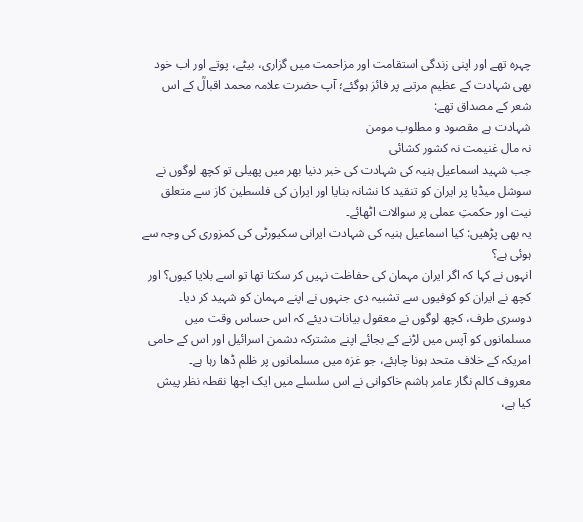چہرہ تھے اور اپنی زندگی استقامت اور مزاحمت میں گزاری، بیٹے، پوتے اور اب خود بھی شہادت کے عظیم مرتبے پر فائز ہوگئے؛ آپ حضرت علامہ محمد اقبالؒ کے اس شعر کے مصداق تھے:
شہادت ہے مقصود و مطلوب مومن
نہ مال غنیمت نہ کشور کشائی
جب شہید اسماعیل ہنیہ کی شہادت کی خبر دنیا بھر میں پھیلی تو کچھ لوگوں نے سوشل میڈیا پر ایران کو تنقید کا نشانہ بنایا اور ایران کی فلسطین کاز سے متعلق نیت اور حکمتِ عملی پر سوالات اٹھائے۔
یہ بھی پڑھیں: کیا اسماعیل ہنیہ کی شہادت ایرانی سکیورٹی کی کمزوری کی وجہ سے ہوئی ہے؟
انہوں نے کہا کہ اگر ایران مہمان کی حفاظت نہیں کر سکتا تھا تو اسے بلایا کیوں؟ اور کچھ نے ایران کو کوفیوں سے تشبیہ دی جنہوں نے اپنے مہمان کو شہید کر دیا۔
دوسری طرف، کچھ لوگوں نے معقول بیانات دیئے کہ اس حساس وقت میں مسلمانوں کو آپس میں لڑنے کے بجائے اپنے مشترکہ دشمن اسرائیل اور اس کے حامی امریکہ کے خلاف متحد ہونا چاہئے، جو غزہ میں مسلمانوں پر ظلم ڈھا رہا ہے۔
معروف کالم نگار عامر ہاشم خاکوانی نے اس سلسلے میں ایک اچھا نقطہ نظر پیش کیا ہے،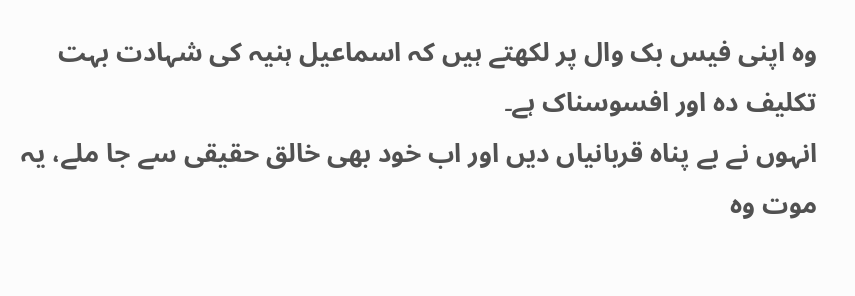وہ اپنی فیس بک وال پر لکھتے ہیں کہ اسماعیل ہنیہ کی شہادت بہت تکلیف دہ اور افسوسناک ہے۔
انہوں نے بے پناہ قربانیاں دیں اور اب خود بھی خالق حقیقی سے جا ملے، یہ موت وہ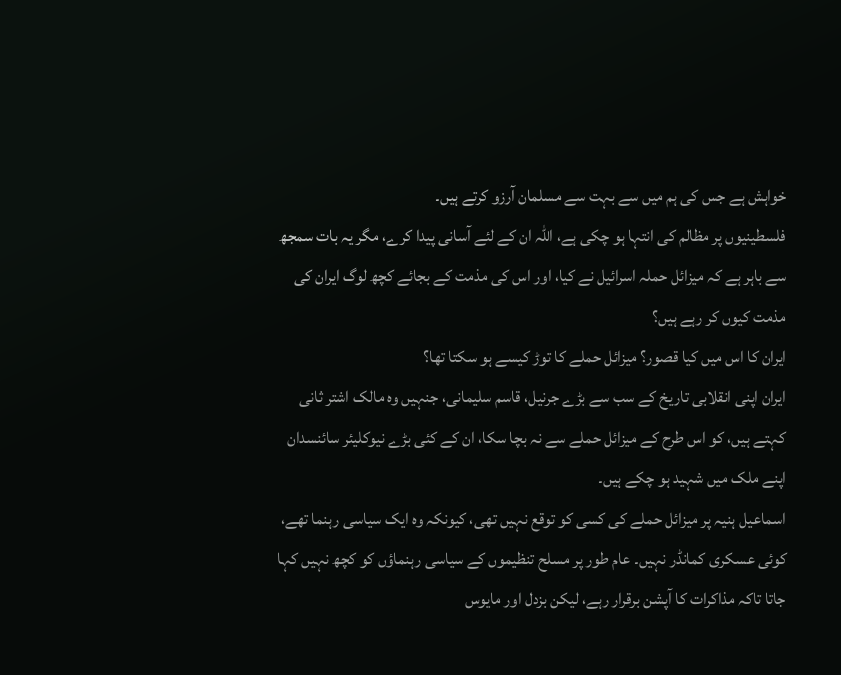خواہش ہے جس کی ہم میں سے بہت سے مسلمان آرزو کرتے ہیں۔
فلسطینیوں پر مظالم کی انتہا ہو چکی ہے، اللہ ان کے لئے آسانی پیدا کرے، مگر یہ بات سمجھ سے باہر ہے کہ میزائل حملہ اسرائیل نے کیا، اور اس کی مذمت کے بجائے کچھ لوگ ایران کی مذمت کیوں کر رہے ہیں؟
ایران کا اس میں کیا قصور؟ میزائل حملے کا توڑ کیسے ہو سکتا تھا؟
ایران اپنی انقلابی تاریخ کے سب سے بڑے جرنیل، قاسم سلیمانی، جنہیں وہ مالک اشتر ثانی کہتے ہیں، کو اس طرح کے میزائل حملے سے نہ بچا سکا، ان کے کئی بڑے نیوکلیئر سائنسدان اپنے ملک میں شہید ہو چکے ہیں۔
اسماعیل ہنیہ پر میزائل حملے کی کسی کو توقع نہیں تھی، کیونکہ وہ ایک سیاسی رہنما تھے، کوئی عسکری کمانڈر نہیں۔ عام طور پر مسلح تنظیموں کے سیاسی رہنماؤں کو کچھ نہیں کہا جاتا تاکہ مذاکرات کا آپشن برقرار رہے، لیکن بزدل اور مایوس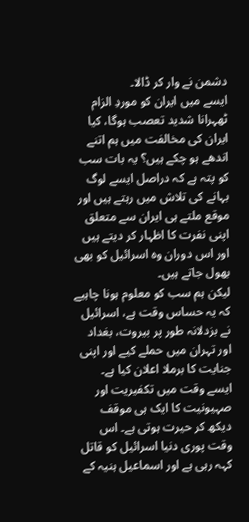دشمن نے وار کر ڈالا۔
ایسے میں ایران کو موردِ الزام ٹھہرانا شدید تعصب ہوگا، کیا ایران کی مخالفت میں ہم اتنے اندھے ہو چکے ہیں؟ یہ بات سب کو پتہ ہے کہ دراصل ایسے لوگ بہانے کی تلاش میں رہتے ہیں اور موقع ملتے ہی ایران سے متعلق اپنی نفرت کا اظہار کر دیتے ہیں اور اس دوران وہ اسرائیل کو بھی بھول جاتے ہیں۔
لیکن ہم سب کو معلوم ہونا چاہیے کہ یہ حساس وقت ہے، اسرائیل نے بزدلانہ طور پر بیروت، بغداد اور تہران میں حملے کیے اور اپنی جنایت کا برملا اعلان کیا ہے۔
ایسے وقت میں تکفیریت اور صہیونیت کا ایک ہی موقف دیکھ کر حیرت ہوتی ہے۔ اس وقت پوری دنیا اسرائیل کو قاتل کہہ رہی ہے اور اسماعیل ہنیہ کے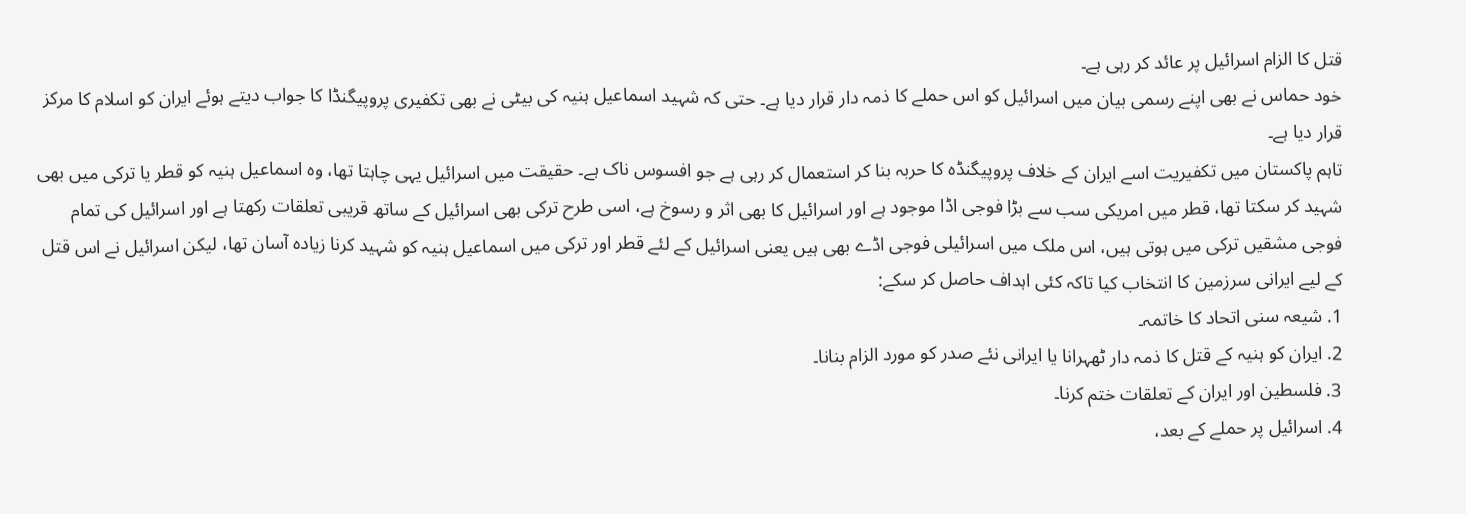قتل کا الزام اسرائیل پر عائد کر رہی ہے۔
خود حماس نے بھی اپنے رسمی بیان میں اسرائیل کو اس حملے کا ذمہ دار قرار دیا ہے۔ حتی کہ شہید اسماعیل ہنیہ کی بیٹی نے بھی تکفیری پروپیگنڈا کا جواب دیتے ہوئے ایران کو اسلام کا مرکز قرار دیا ہے۔
تاہم پاکستان میں تکفیریت اسے ایران کے خلاف پروپیگنڈہ کا حربہ بنا کر استعمال کر رہی ہے جو افسوس ناک ہے۔ حقیقت میں اسرائیل یہی چاہتا تھا، وہ اسماعیل ہنیہ کو قطر یا ترکی میں بھی شہید کر سکتا تھا، قطر میں امریکی سب سے بڑا فوجی اڈا موجود ہے اور اسرائیل کا بھی اثر و رسوخ ہے، اسی طرح ترکی بھی اسرائیل کے ساتھ قریبی تعلقات رکھتا ہے اور اسرائیل کی تمام فوجی مشقیں ترکی میں ہوتی ہیں، اس ملک میں اسرائیلی فوجی اڈے بھی ہیں یعنی اسرائیل کے لئے قطر اور ترکی میں اسماعیل ہنیہ کو شہید کرنا زیادہ آسان تھا، لیکن اسرائیل نے اس قتل کے لیے ایرانی سرزمین کا انتخاب کیا تاکہ کئی اہداف حاصل کر سکے:
1. شیعہ سنی اتحاد کا خاتمہ۔
2. ایران کو ہنیہ کے قتل کا ذمہ دار ٹھہرانا یا ایرانی نئے صدر کو مورد الزام بنانا۔
3. فلسطین اور ایران کے تعلقات ختم کرنا۔
4. اسرائیل پر حملے کے بعد،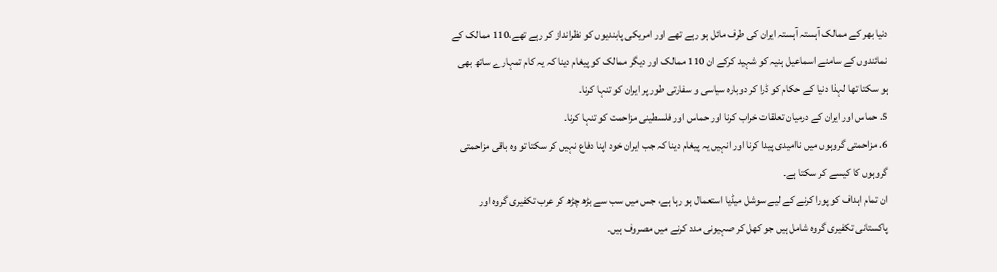دنیا بھر کے ممالک آہستہ آہستہ ایران کی طرف مائل ہو رہے تھے اور امریکی پابندیوں کو نظرانداز کر رہے تھے،110 ممالک کے نمائندوں کے سامنے اسماعیل ہنیہ کو شہید کرکے ان 110 ممالک اور دیگر ممالک کو پیغام دینا کہ یہ کام تمہارے ساتھ بھی ہو سکتا تھا لہذا دنیا کے حکام کو ڈرا کر دوبارہ سیاسی و سفارتی طور پر ایران کو تنہا کرنا۔
5. حماس اور ایران کے درمیان تعلقات خراب کرنا اور حماس اور فلسطینی مزاحمت کو تنہا کرنا۔
6. مزاحمتی گروہوں میں ناامیدی پیدا کرنا اور انہیں یہ پیغام دینا کہ جب ایران خود اپنا دفاع نہیں کر سکتا تو وہ باقی مزاحمتی گروہوں کا کیسے کر سکتا ہے۔
ان تمام اہداف کو پورا کرنے کے لیے سوشل میڈیا استعمال ہو رہا ہے، جس میں سب سے بڑھ چڑھ کر عرب تکفیری گروہ اور پاکستانی تکفیری گروہ شامل ہیں جو کھل کر صہیونی مدد کرنے میں مصروف ہیں۔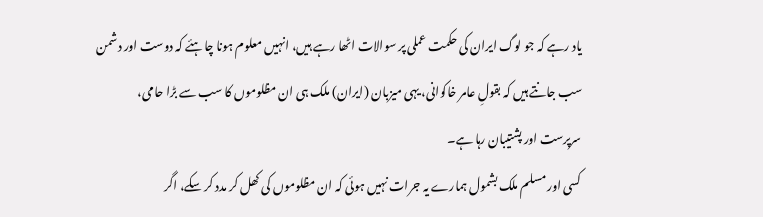یاد رہے کہ جو لوگ ایران کی حکمت عملی پر سوالات اٹھا رہے ہیں، انہیں معلوم ہونا چاہئے کہ دوست اور دشمن سب جانتے ہیں کہ بقولِ عامر خاکوانی، یہی میزبان (ایران) ملک ہی ان مظلوموں کا سب سے بڑا حامی، سرپرست اور پشتیبان رہا ہے۔
کسی اور مسلم ملک بشمول ہمارے یہ جرات نہیں ہوئی کہ ان مظلوموں کی کھل کر مدد کر سکے، اگر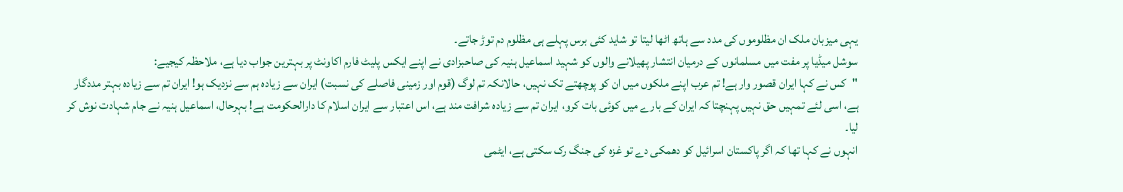یہی میزبان ملک ان مظلوموں کی مدد سے ہاتھ اٹھا لیتا تو شاید کئی برس پہلے ہی مظلوم دم توڑ جاتے۔
سوشل میڈیا پر مفت میں مسلمانوں کے درمیان انتشار پھیلانے والوں کو شہید اسماعیل ہنیہ کی صاحبزادی نے اپنے ایکس پلیٹ فارم اکاونٹ پر بہترین جواب دیا ہے، ملاحظہ کیجیے:
"کس نے کہا ایران قصور وار ہے! تم عرب اپنے ملکوں میں ان کو پوچھتے تک نہیں، حالانکہ تم لوگ (قوم اور زمینی فاصلے کی نسبت) ایران سے زیادہ ہم سے نزدیک ہو! ایران تم سے زیادہ بہتر مددگار ہے، اسی لئے تمہیں حق نہیں پہنچتا کہ ایران کے بارے میں کوئی بات کرو، ایران تم سے زیادہ شرافت مند ہے، اس اعتبار سے ایران اسلام کا دارالحکومت ہے! بہرحال، اسماعیل ہنیہ نے جام شہادت نوش کر لیا۔
انہوں نے کہا تھا کہ اگر پاکستان اسرائیل کو دھمکی دے تو غزہ کی جنگ رک سکتی ہے، ایٹمی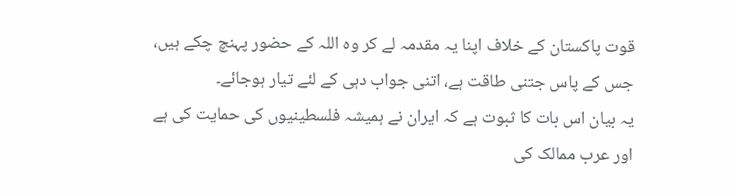قوت پاکستان کے خلاف اپنا یہ مقدمہ لے کر وہ اللہ کے حضور پہنچ چکے ہیں، جس کے پاس جتنی طاقت ہے، اتنی جواب دہی کے لئے تیار ہوجائے۔
یہ بیان اس بات کا ثبوت ہے کہ ایران نے ہمیشہ فلسطینیوں کی حمایت کی ہے اور عرب ممالک کی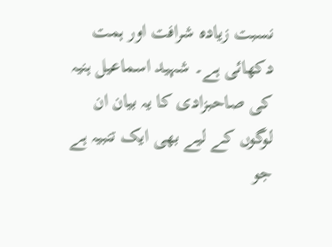نسبت زیادہ شرافت اور ہمت دکھائی ہے۔ شہید اسماعیل ہنیہ کی صاحبزادی کا یہ بیان ان لوگوں کے لیے بھی ایک تنبیہ ہے جو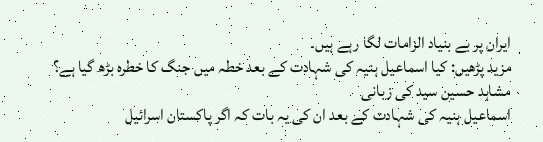ایران پر بے بنیاد الزامات لگا رہے ہیں۔
مزید پڑھیں: کیا اسماعیل ہنیہ کی شہادت کے بعد خطہ میں جنگ کا خطرہ بڑھ گیا ہے؟ مشاہد حسین سید کی زبانی
اسماعیل ہنیہ کی شہادت کے بعد ان کی یہ بات کہ اگر پاکستان اسرائیل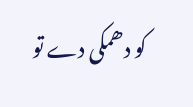کو دھمکی دے تو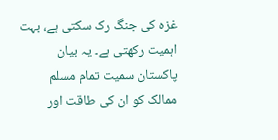غزہ کی جنگ رک سکتی ہے، بہت اہمیت رکھتی ہے۔ یہ بیان پاکستان سمیت تمام مسلم ممالک کو ان کی طاقت اور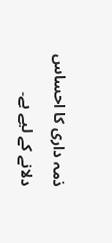ذمہ داری کا احساس دلانے کے لیے ہے۔